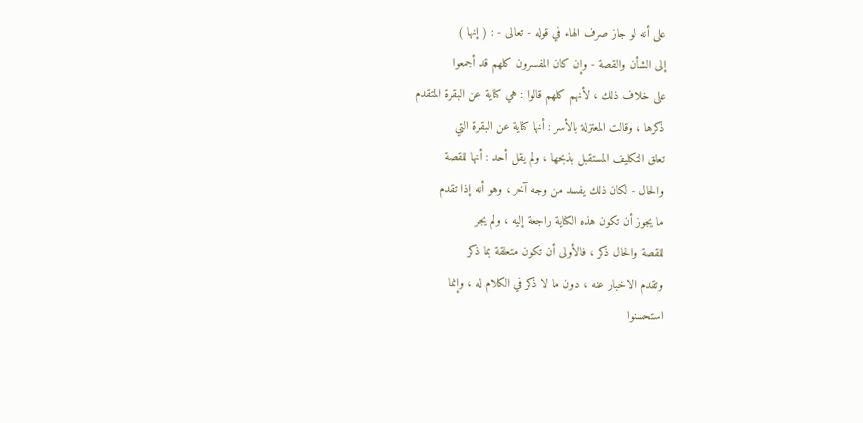على أنه لو جاز صرف الهاء في قوله - تعالى - : ( إنها )
إلى الشأن والقصة - وإن كان المفسرون كلهم قد أجمعوا
على خلاف ذلك ، لأنهم كلهم قالوا : هي كناية عن البقرة المتقدم
ذكرها ، وقالت المعتزلة بالأسر : أنها كناية عن البقرة التي
تعلق التكليف المستقبل بذبحها ، ولم يقل أحد : أنها للقصة
والحال - لكان ذلك يفسد من وجه آخر ، وهو أنه إذا تقدم
ما يجوز أن تكون هذه الكناية راجعة إليه ، ولم يجر
للقصة والحال ذكر ، فالأولى أن تكون متعلقة بما ذكر
وتقدم الاخبار عنه ، دون ما لا ذكر في الكلام له ، وإنما
استحسنوا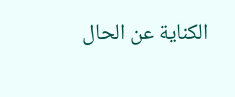الكناية عن الحال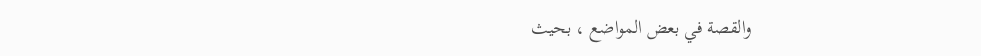والقصة في بعض المواضع ، بحيث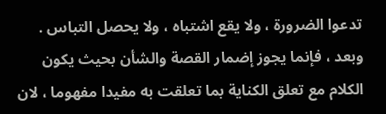تدعوا الضرورة ، ولا يقع اشتباه ، ولا يحصل التباس .
وبعد ، فإنما يجوز إضمار القصة والشأن بحيث يكون
الكلام مع تعلق الكناية بما تعلقت به مفيدا مفهوما ، لان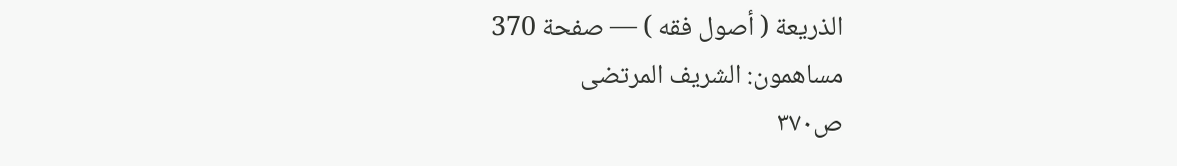الذريعة ( أصول فقه ) — صفحة 370
مساهمون: الشريف المرتضى
ص٣٧٠